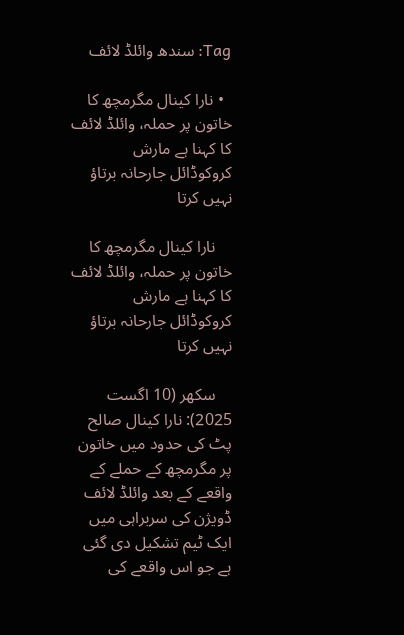Tag: سندھ وائلڈ لائف

  • نارا کینال مگرمچھ کا خاتون پر حملہ، وائلڈ لائف کا کہنا ہے مارش کروکوڈائل جارحانہ برتاؤ نہیں کرتا

    نارا کینال مگرمچھ کا خاتون پر حملہ، وائلڈ لائف کا کہنا ہے مارش کروکوڈائل جارحانہ برتاؤ نہیں کرتا

    سکھر (10 اگست 2025): نارا کینال صالح پٹ کی حدود میں خاتون پر مگرمچھ کے حملے کے واقعے کے بعد وائلڈ لائف ڈویژن کی سربراہی میں ایک ٹیم تشکیل دی گئی ہے جو اس واقعے کی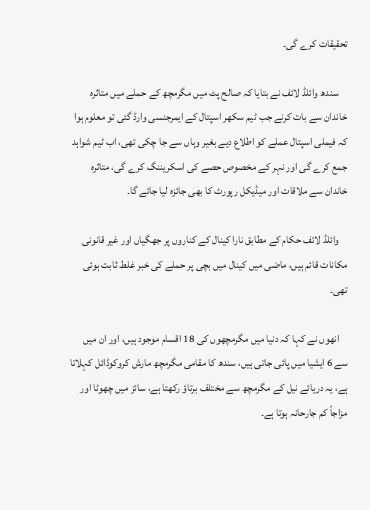تحقیقات کرے گی۔

    سندھ وائلڈ لائف نے بتایا کہ صالح پٹ میں مگرمچھ کے حملے میں متاثرہ خاندان سے بات کرنے جب ٹیم سکھر اسپتال کے ایمرجنسی وارڈ گئی تو معلوم ہوا کہ فیملی اسپتال عملے کو اطلاع دیے بغیر وہاں سے جا چکی تھی، اب ٹیم شواہد جمع کرے گی اور نہر کے مخصوص حصے کی اسکریننگ کرے گی، متاثرہ خاندان سے ملاقات اور میڈیکل رپورٹ کا بھی جائزہ لیا جائے گا۔

    وائلڈ لائف حکام کے مطابق نارا کینال کے کناروں پر جھگیاں اور غیر قانونی مکانات قائم ہیں، ماضی میں کینال میں بچی پر حملے کی خبر غلط ثابت ہوئی تھی۔

    انھوں نے کہا کہ دنیا میں مگرمچھوں کی 18 اقسام موجود ہیں، اور ان میں سے 6 ایشیا میں پائی جاتی ہیں، سندھ کا مقامی مگرمچھ مارش کروکوڈائل کہلاتا ہے، یہ دریائے نیل کے مگرمچھ سے مختلف برتاؤ رکھتا ہے، سائز میں چھوٹا اور مزاجاً کم جارحانہ ہوتا ہے۔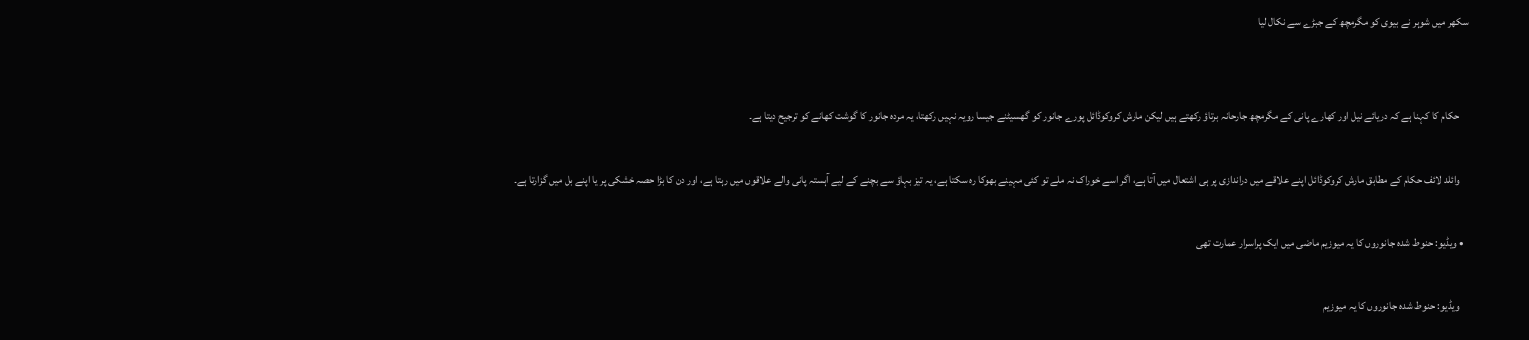سکھر میں شوہر نے بیوی کو مگرمچھ کے جبڑے سے نکال لیا


    حکام کا کہنا ہے کہ دریائے نیل اور کھارے پانی کے مگرمچھ جارحانہ برتاؤ رکھتے ہیں لیکن مارش کروکوڈائل پورے جانور کو گھسیٹنے جیسا رویہ نہیں رکھتا، یہ مردہ جانور کا گوشت کھانے کو ترجیح دیتا ہے۔

    وائلد لائف حکام کے مطابق مارش کروکوڈائل اپنے علاقے میں دراندازی پر ہی اشتعال میں آتا ہے، اگر اسے خوراک نہ ملے تو کئی مہینے بھوکا رہ سکتا ہے، یہ تیز بہاؤ سے بچنے کے لیے آہستہ پانی والے علاقوں میں رہتا ہے، اور دن کا بڑا حصہ خشکی پر یا اپنے بل میں گزارتا ہے۔

  • ویڈیو: حنوط شدہ جانوروں کا یہ میوزیم ماضی میں ایک پراسرار عمارت تھی

    ویڈیو: حنوط شدہ جانوروں کا یہ میوزیم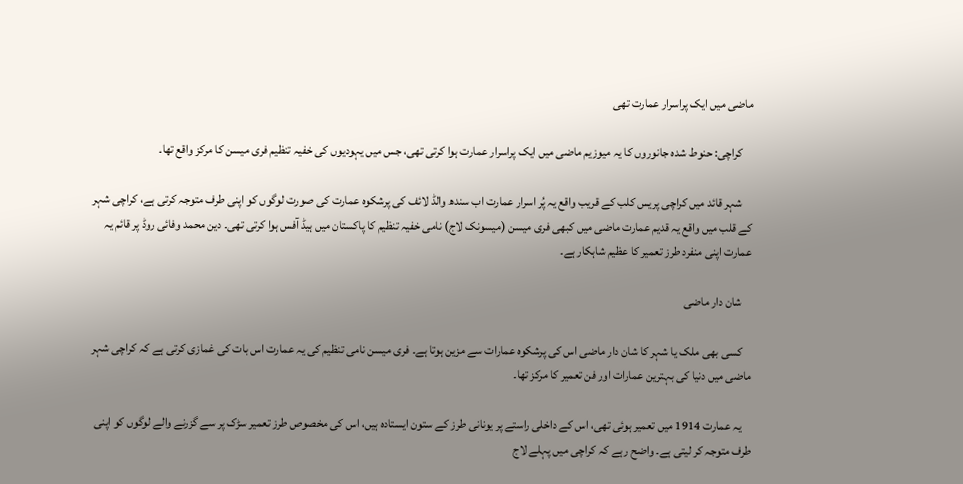ماضی میں ایک پراسرار عمارت تھی

    کراچی: حنوط شدہ جانوروں کا یہ میوزیم ماضی میں ایک پراسرار عمارت ہوا کرتی تھی، جس میں یہودیوں کی خفیہ تنظیم فری میسن کا مرکز واقع تھا۔

    شہر قائد میں کراچی پریس کلب کے قریب واقع یہ پُر اسرار عمارت اب سندھ والڈ لائف کی پرشکوہ عمارت کی صورت لوگوں کو اپنی طرف متوجہ کرتی ہے، کراچی شہر کے قلب میں واقع یہ قدیم عمارت ماضی میں کبھی فری میسن (میسونک لاج) نامی خفیہ تنظیم کا پاکستان میں ہیڈ آفس ہوا کرتی تھی۔ دین محمد وفائی روڈ پر قائم یہ عمارت اپنی منفرد طرز تعمیر کا عظیم شاہکار ہے۔

    شان دار ماضی

    کسی بھی ملک یا شہر کا شان دار ماضی اس کی پرشکوہ عمارات سے مزین ہوتا ہے۔ فری میسن نامی تنظیم کی یہ عمارت اس بات کی غمازی کرتی ہے کہ کراچی شہر ماضی میں دنیا کی بہترین عمارات اور فن تعمیر کا مرکز تھا۔

    یہ عمارت 1914 میں تعمیر ہوئی تھی، اس کے داخلی راستے پر یونانی طرز کے ستون ایستادہ ہیں، اس کی مخصوص طرز تعمیر سڑک پر سے گزرنے والے لوگوں کو اپنی طرف متوجہ کر لیتی ہے۔ واضح رہے کہ کراچی میں پہلے لاج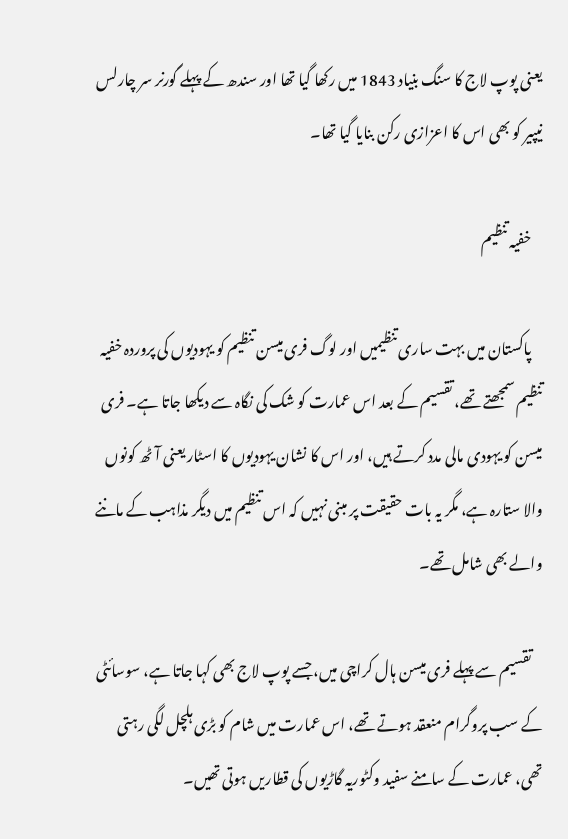یعنی پوپ لاج کا سنگ بنیاد 1843 میں رکھا گیا تھا اور سندھ کے پہلے گورنر سر چارلس نیپیر کو بھی اس کا اعزازی رکن بنایا گیا تھا۔

    خفیہ تنظیم

    پاکستان میں بہت ساری تنظیمیں اور لوگ فری میسن تنظیم کو یہودیوں کی پروردہ خفیہ تنظیم سمجھتے تھے، تقسیم کے بعد اس عمارت کو شک کی نگاہ سے دیکھا جاتا ہے۔ فری میسن کو یہودی مالی مدد کرتے ہیں، اور اس کا نشان یہودیوں کا اسٹار یعنی آٹھ کونوں والا ستارہ ہے، مگر یہ بات حقیقت پر مبنی نہیں کہ اس تنظیم میں دیگر مذاہب کے ماننے والے بھی شامل تھے۔

    تقسیم سے پہلے فری میسن ہال کراچی میں، جسے پوپ لاج بھی کہا جاتا ہے، سوسائٹی کے سب پروگرام منعقد ہوتے تھے، اس عمارت میں شام کو بڑی ہلچل لگی رہتی تھی، عمارت کے سامنے سفید وکٹوریہ گاڑیوں کی قطاریں ہوتی تھیں۔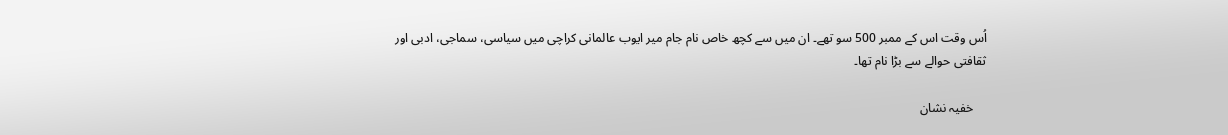اُس وقت اس کے ممبر 500 سو تھے۔ ان میں سے کچھ خاص نام جام میر ایوب عالمانی کراچی میں سیاسی، سماجی، ادبی اور ثقافتی حوالے سے بڑا نام تھا۔

    خفیہ نشان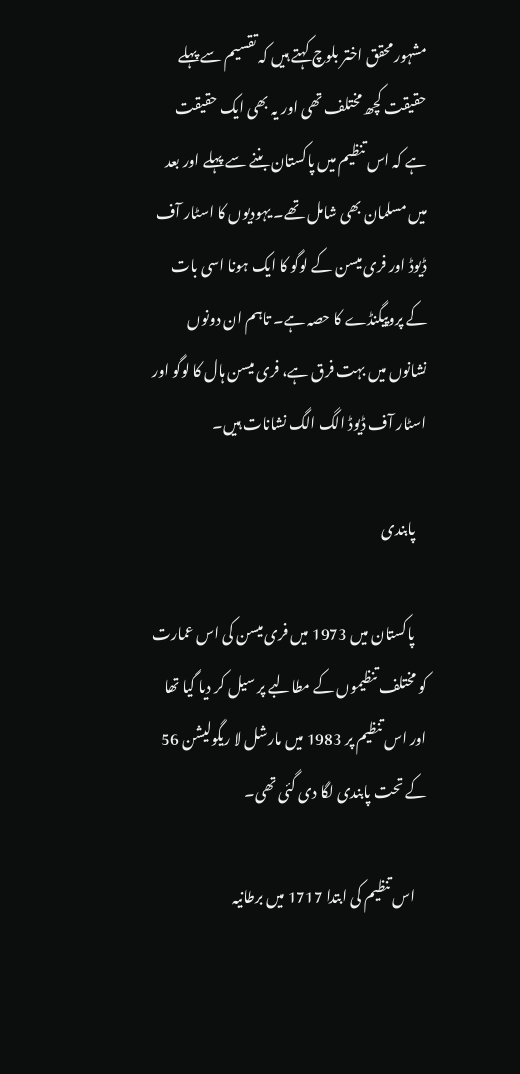مشہور محقق اختر بلوچ کہتے ہیں کہ تقسیم سے پہلے حقیقت کچھ مختلف تھی اور یہ بھی ایک حقیقت ہے کہ اس تنظیم میں پاکستان بننے سے پہلے اور بعد میں مسلمان بھی شامل تھے۔ یہودیوں کا اسٹار آف ڈیوڈ اور فری میسن کے لوگو کا ایک ہونا اسی بات کے پروپیگنڈے کا حصہ ہے۔ تاہم ان دونوں نشانوں میں بہت فرق ہے، فری میسن ہال کا لوگو اور اسٹار آف ڈیوڈ الگ الگ نشانات ہیں۔

    پابندی

    پاکستان میں 1973 میں فری میسن کی اس عمارت کو مختلف تنظیموں کے مطالبے پر سیل کر دیا گیا تھا اور اس تنظیم پر 1983 میں مارشل لا ریگولیشن 56 کے تحت پابندی لگا دی گئی تھی۔

    اس تنظیم کی ابتدا 1717 میں برطانیہ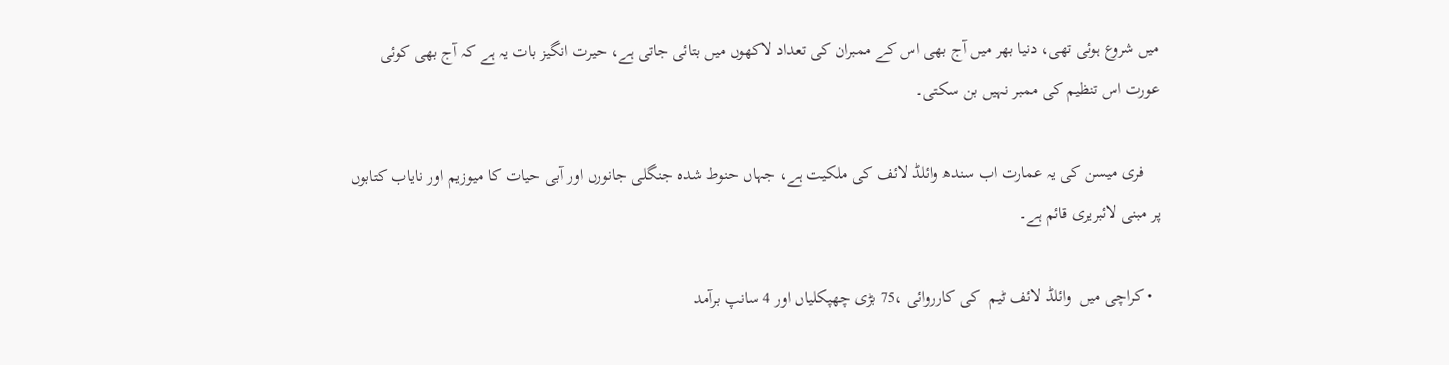میں شروع ہوئی تھی، دنیا بھر میں آج بھی اس کے ممبران کی تعداد لاکھوں میں بتائی جاتی ہے، حیرت انگیز بات یہ ہے کہ آج بھی کوئی عورت اس تنظیم کی ممبر نہیں بن سکتی۔

    فری میسن کی یہ عمارت اب سندھ وائلڈ لائف کی ملکیت ہے، جہاں حنوط شدہ جنگلی جانورں اور آبی حیات کا میوزیم اور نایاب کتابوں پر مبنی لائبریری قائم ہے۔

  • کراچی میں  وائلڈ لائف ٹیم  کی کارروائی ،75 بڑی چھپکلیاں اور 4 سانپ برآمد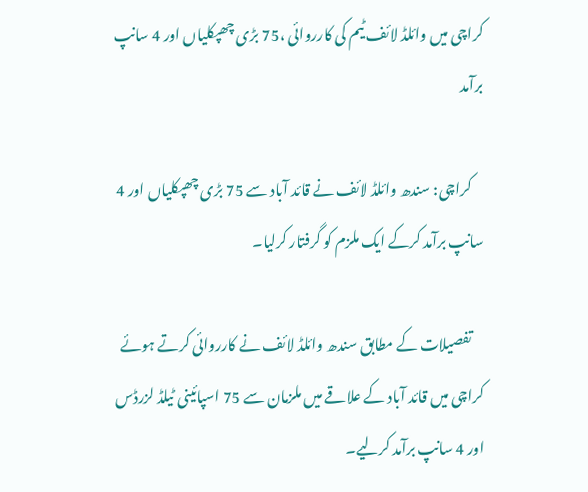کراچی میں وائلڈ لائف ٹیم کی کارروائی ،75 بڑی چھپکلیاں اور 4 سانپ برآمد

    کراچی: سندھ وائلڈ لائف نے قائد آباد سے 75 بڑی چھپکلیاں اور 4 سانپ برآمد کرکے ایک ملزم کو گرفتار کرلیا۔

    تفصیلات کے مطابق سندھ وائلڈ لائف نے کارروائی کرتے ہوئے کراچی میں قائد آباد کے علاقے میں ملزمان سے 75 اسپائینی ٹیلڈ لزرڈس اور 4 سانپ برآمد کرلیے۔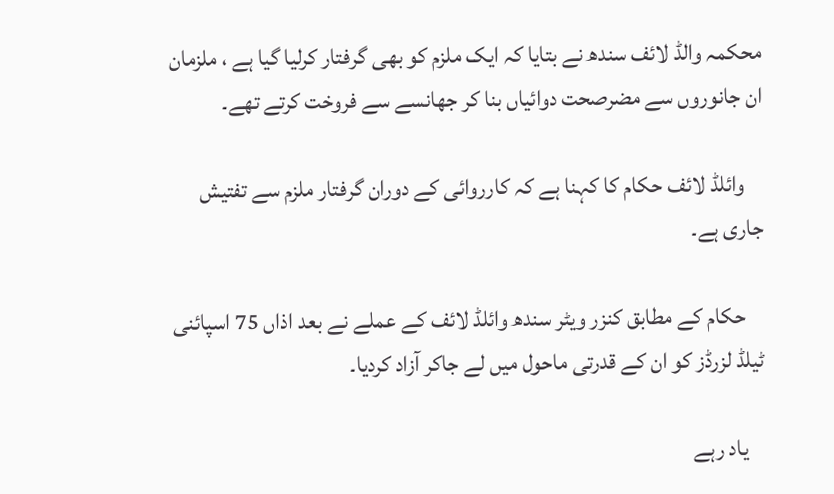محکمہ والڈ لائف سندھ نے بتایا کہ ایک ملزم کو بھی گرفتار کرلیا گیا ہے ، ملزمان ان جانوروں سے مضرصحت دوائیاں بنا کر جھانسے سے فروخت کرتے تھے۔

    وائلڈ لائف حکام کا کہنا ہے کہ کارروائی کے دوران گرفتار ملزم سے تفتیش جاری ہے۔

    حکام کے مطابق کنزر ویٹر سندھ وائلڈ لائف کے عملے نے بعد اذاں 75 اسپائنی ٹیلڈ لزرڈز کو ان کے قدرتی ماحول میں لے جاکر آزاد کردیا۔

    یاد رہے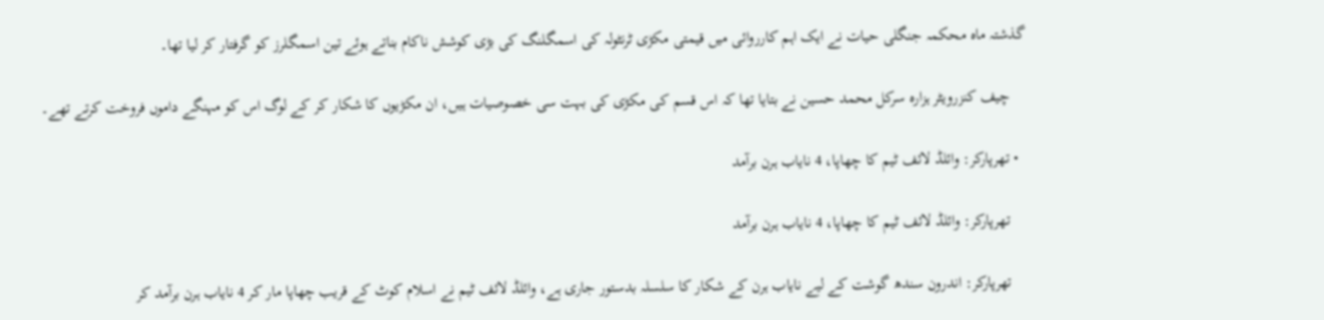گذشتہ ماہ محکمہ جنگلی حیات نے ایک اہم کارروائی میں قیمتی مکڑی ٹرنٹولہ کی اسمگلنگ کی بڑی کوشش ناکام بناتے ہوئے تین اسمگلرز کو گرفتار کر لیا تھا۔

    چیف کنزرویٹر ہزارہ سرکل محمد حسین نے بتایا تھا کہ اس قسم کی مکڑی کی بہت سی خصوصیات ہیں، ان مکڑیوں کا شکار کر کے لوگ اس کو مہنگے داموں فروخت کرتے تھے۔

  • تھرپارکر: وائلڈ لائف ٹیم کا چھاپا، 4 نایاب ہرن برآمد

    تھرپارکر: وائلڈ لائف ٹیم کا چھاپا، 4 نایاب ہرن برآمد

    تھرپارکر: اندرون سندھ گوشت کے لیے نایاب ہرن کے شکار کا سلسلہ بدستور جاری ہے، وائلڈ لائف ٹیم نے اسلام کوٹ کے قریب چھاپا مار کر 4 نایاب ہرن برآمد کر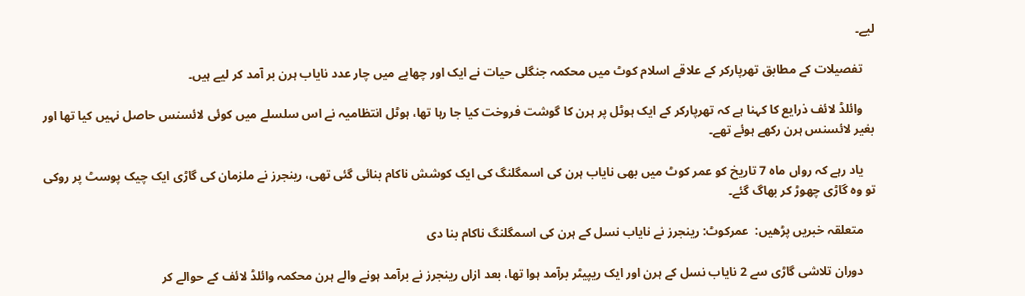لیے۔

    تفصیلات کے مطابق تھرپارکر کے علاقے اسلام کوٹ میں محکمہ جنگلی حیات نے ایک اور چھاپے میں چار عدد نایاب ہرن بر آمد کر لیے ہیں۔

    وائلڈ لائف ذرایع کا کہنا ہے کہ تھرپارکر کے ایک ہوٹل پر ہرن کا گوشت فروخت کیا جا رہا تھا، ہوٹل انتظامیہ نے اس سلسلے میں کوئی لائسنس حاصل نہیں کیا تھا اور بغیر لائسنس ہرن رکھے ہوئے تھے۔

    یاد رہے کہ رواں ماہ 7 تاریخ کو عمر کوٹ میں بھی نایاب ہرن کی اسمگلنگ کی ایک کوشش ناکام بنائی گئی تھی، رینجرز نے ملزمان کی گاڑی ایک چیک پوسٹ پر روکی تو وہ گاڑی چھوڑ کر بھاگ گئے۔

    متعلقہ خبریں پڑھیں:  عمرکوٹ: رینجرز نے نایاب نسل کے ہرن کی اسمگلنگ ناکام بنا دی

    دوران تلاشی گاڑی سے 2 نایاب نسل کے ہرن اور ایک ریپیٹر برآمد ہوا تھا، بعد ازاں رینجرز نے برآمد ہونے والے ہرن محکمہ وائلڈ لائف کے حوالے کر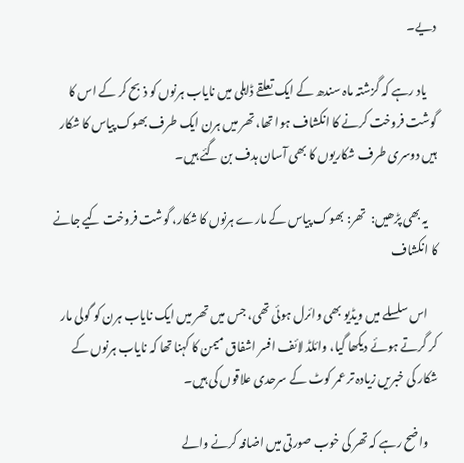دیے۔

    یاد رہے کہ گزشتہ ماہ سندھ کے ایک تعلقے ڈاہلی میں نایاب ہرنوں کو ذبح کر کے اس کا گوشت فروخت کرنے کا انکشاف ہوا تھا، تھر میں ہرن ایک طرف بھوک پیاس کا شکار ہیں دوسری طرف شکاریوں کا بھی آسان ہدف بن گئے ہیں۔

    یہ بھی پڑھیں:  تھر: بھوک پیاس کے مارے ہرنوں کا شکار، گوشت فروخت کیے جانے کا انکشاف

    اس سلسلے میں ویڈیو بھی وائرل ہوئی تھی، جس میں تھر میں ایک نایاب ہرن کو گولی مار کر گرتے ہوئے دیکھا گیا، وائلڈ لائف افسر اشفاق میمن کا کہنا تھا کہ نایاب ہرنوں کے شکار کی خبریں زیادہ تر عمر کوٹ کے سرحدی علاقوں کی ہیں۔

    واضح رہے کہ تھر کی خوب صورتی میں اضافہ کرنے والے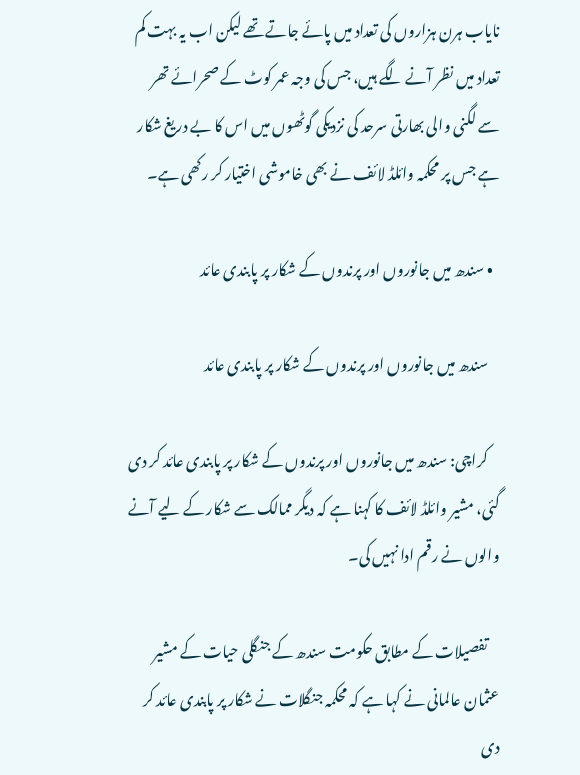نایاب ہرن ہزاروں کی تعداد میں پائے جاتے تھے لیکن اب یہ بہت کم تعداد میں نظر آنے لگے ہیں، جس کی وجہ عمر کوٹ کے صحرائے تھر سے لگنی والی بھارتی سرحد کی نزدیکی گوٹھوں میں اس کا بے دریغ شکار ہے جس پر محکمہ وائلڈ لائف نے بھی خاموشی اختیار کر رکھی ہے۔

  • سندھ میں جانوروں اور پرندوں کے شکار پر پابندی عائد

    سندھ میں جانوروں اور پرندوں کے شکار پر پابندی عائد

    کراچی: سندھ میں جانوروں اور پرندوں کے شکار پر پابندی عائد کر دی گئی، مشیر وائلڈ لائف کا کہنا ہے کہ دیگر ممالک سے شکار کے لیے آنے والوں نے رقم ادا نہیں کی۔

    تفصیلات کے مطابق حکومت سندھ کے جنگلی حیات کے مشیر عثمان عالمانی نے کہا ہے کہ محکمہ جنگلات نے شکار پر پابندی عائد کر دی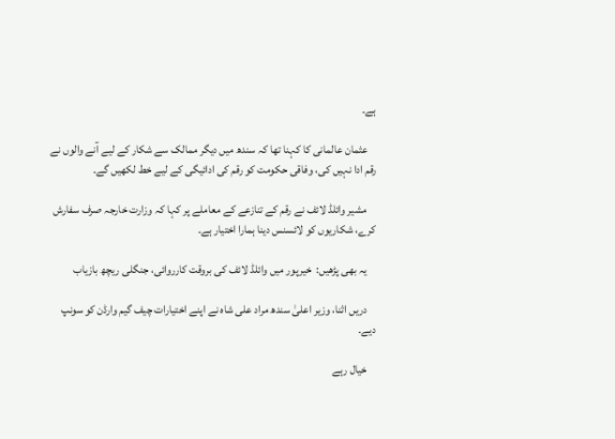ہے۔

    عثمان عالمانی کا کہنا تھا کہ سندھ میں دیگر ممالک سے شکار کے لیے آنے والوں نے رقم ادا نہیں کی، وفاقی حکومت کو رقم کی ادائیگی کے لیے خط لکھیں گے۔

    مشیر وائلڈ لائف نے رقم کے تنازعے کے معاملے پر کہا کہ وزارت خارجہ صرف سفارش کرے، شکاریوں کو لائسنس دینا ہمارا اختیار ہے۔

    یہ بھی پڑھیں:  خیرپور میں وائلڈ لائف کی بروقت کارروائی، جنگلی ریچھ بازیاب

    دریں اثنا، وزیر اعلیٰ سندھ مراد علی شاہ نے اپنے اختیارات چیف گیم وارڈن کو سونپ دیے۔

    خیال رہے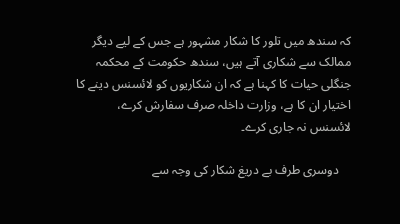کہ سندھ میں تلور کا شکار مشہور ہے جس کے لیے دیگر ممالک سے شکاری آتے ہیں، سندھ حکومت کے محکمہ جنگلی حیات کا کہنا ہے کہ ان شکاریوں کو لائسنس دینے کا اختیار ان کا ہے، وزارت داخلہ صرف سفارش کرے، لائسنس نہ جاری کرے۔

    دوسری طرف بے دریغ شکار کی وجہ سے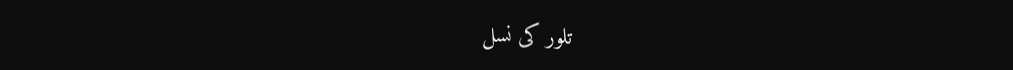تلور کی نسل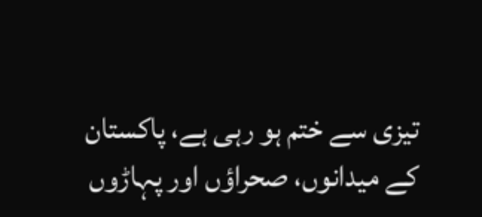تیزی سے ختم ہو رہی ہے، پاکستان کے میدانوں، صحراؤں اور پہاڑوں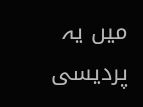میں یہ پردیسی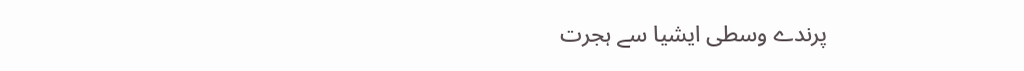پرندے وسطی ایشیا سے ہجرت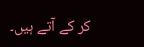کر کے آتے ہیں۔